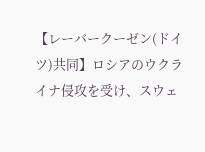【レーバークーゼン(ドイツ)共同】ロシアのウクライナ侵攻を受け、スウェ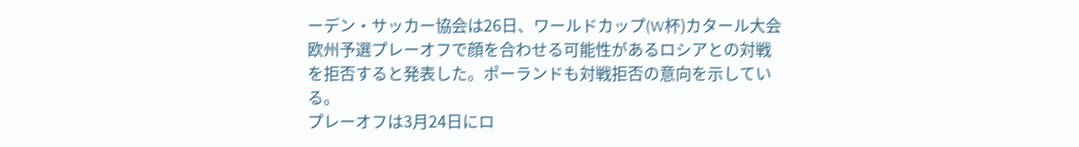ーデン・サッカー協会は26日、ワールドカップ(W杯)カタール大会欧州予選プレーオフで顔を合わせる可能性があるロシアとの対戦を拒否すると発表した。ポーランドも対戦拒否の意向を示している。
プレーオフは3月24日にロ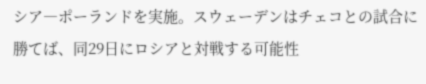シア―ポーランドを実施。スウェーデンはチェコとの試合に勝てば、同29日にロシアと対戦する可能性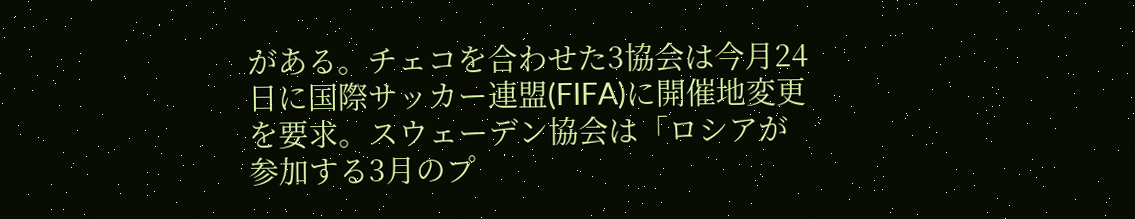がある。チェコを合わせた3協会は今月24日に国際サッカー連盟(FIFA)に開催地変更を要求。スウェーデン協会は「ロシアが参加する3月のプ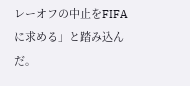レーオフの中止をFIFAに求める」と踏み込んだ。